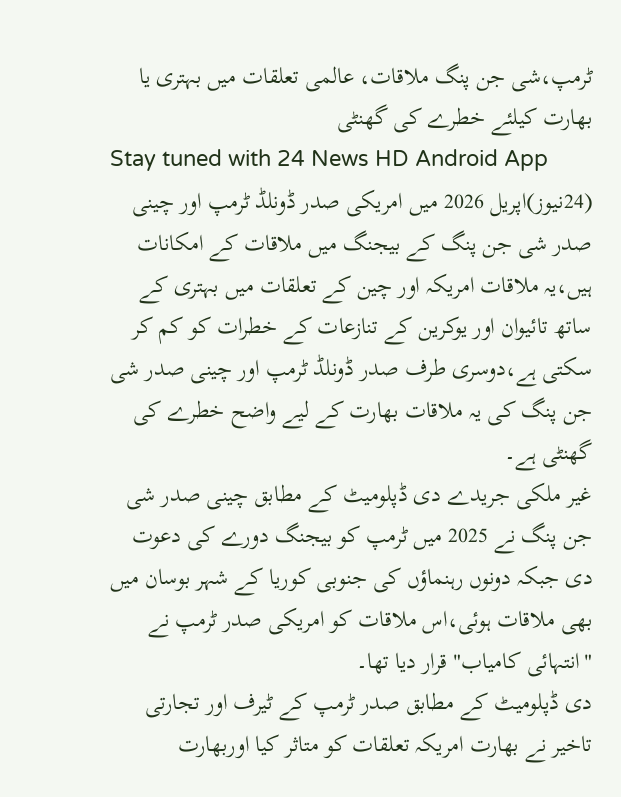ٹرمپ،شی جن پنگ ملاقات، عالمی تعلقات میں بہتری یا بھارت کیلئے خطرے کی گھنٹی
Stay tuned with 24 News HD Android App
(24نیوز)اپریل 2026 میں امریکی صدر ڈونلڈ ٹرمپ اور چینی صدر شی جن پنگ کے بیجنگ میں ملاقات کے امکانات ہیں،یہ ملاقات امریکہ اور چین کے تعلقات میں بہتری کے ساتھ تائیوان اور یوکرین کے تنازعات کے خطرات کو کم کر سکتی ہے،دوسری طرف صدر ڈونلڈ ٹرمپ اور چینی صدر شی جن پنگ کی یہ ملاقات بھارت کے لیے واضح خطرے کی گھنٹی ہے۔
غیر ملکی جریدے دی ڈپلومیٹ کے مطابق چینی صدر شی جن پنگ نے 2025 میں ٹرمپ کو بیجنگ دورے کی دعوت دی جبکہ دونوں رہنماؤں کی جنوبی کوریا کے شہر بوسان میں بھی ملاقات ہوئی،اس ملاقات کو امریکی صدر ٹرمپ نے "انتہائی کامیاب" قرار دیا تھا۔
دی ڈپلومیٹ کے مطابق صدر ٹرمپ کے ٹیرف اور تجارتی تاخیر نے بھارت امریکہ تعلقات کو متاثر کیا اوربھارت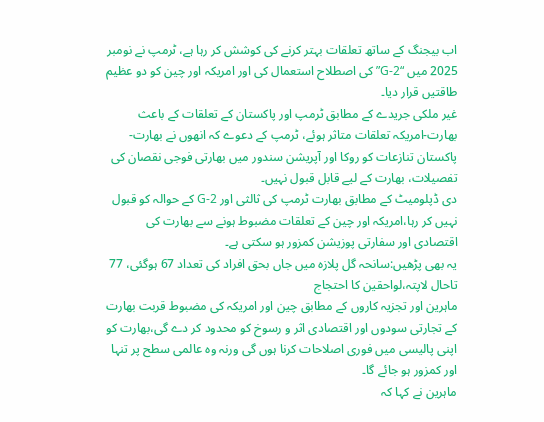اب بیجنگ کے ساتھ تعلقات بہتر کرنے کی کوشش کر رہا ہے، ٹرمپ نے نومبر 2025 میں “G-2” کی اصطلاح استعمال کی اور امریکہ اور چین کو دو عظیم طاقتیں قرار دیا۔
غیر ملکی جریدے کے مطابق ٹرمپ اور پاکستان کے تعلقات کے باعث بھارت-امریکہ تعلقات متاثر ہوئے، ٹرمپ کے دعوے کہ انھوں نے بھارت-پاکستان تنازعات کو روکا اور آپریشن سندور میں بھارتی فوجی نقصان کی تفصیلات، بھارت کے لیے قابل قبول نہیں۔
دی ڈپلومیٹ کے مطابق بھارت ٹرمپ کی ثالثی اور G-2 کے حوالہ کو قبول نہیں کر رہا،امریکہ اور چین کے تعلقات مضبوط ہونے سے بھارت کی اقتصادی اور سفارتی پوزیشن کمزور ہو سکتی ہے۔
یہ بھی پڑھیں:سانحہ گل پلازہ میں جاں بحق افراد کی تعداد 67 ہوگئی، 77 تاحال لاپتہ،لواحقین کا احتجاج
ماہرین اور تجزیہ کاروں کے مطابق چین اور امریکہ کی مضبوط قربت بھارت کے تجارتی سودوں اور اقتصادی اثر و رسوخ کو محدود کر دے گی،بھارت کو اپنی پالیسی میں فوری اصلاحات کرنا ہوں گی ورنہ وہ عالمی سطح پر تنہا اور کمزور ہو جائے گا۔
ماہرین نے کہا کہ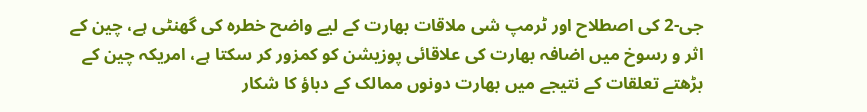جی-2 کی اصطلاح اور ٹرمپ شی ملاقات بھارت کے لیے واضح خطرہ کی گھنٹی ہے، چین کے اثر و رسوخ میں اضافہ بھارت کی علاقائی پوزیشن کو کمزور کر سکتا ہے، امریکہ چین کے بڑھتے تعلقات کے نتیجے میں بھارت دونوں ممالک کے دباؤ کا شکار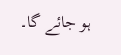ہو جائے گا۔